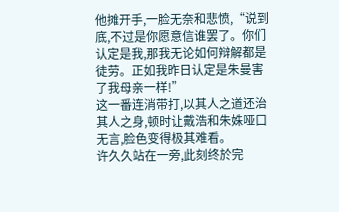他摊开手,一脸无奈和悲愤,“说到底,不过是你愿意信谁罢了。你们认定是我,那我无论如何辩解都是徒劳。正如我昨日认定是朱曼害了我母亲一样!”
这一番连消带打,以其人之道还治其人之身,顿时让戴浩和朱姝哑口无言,脸色变得极其难看。
许久久站在一旁,此刻终於完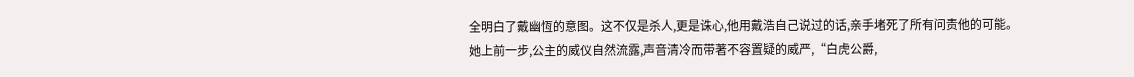全明白了戴幽恆的意图。这不仅是杀人,更是诛心,他用戴浩自己说过的话,亲手堵死了所有问责他的可能。
她上前一步,公主的威仪自然流露,声音清冷而带著不容置疑的威严,“白虎公爵,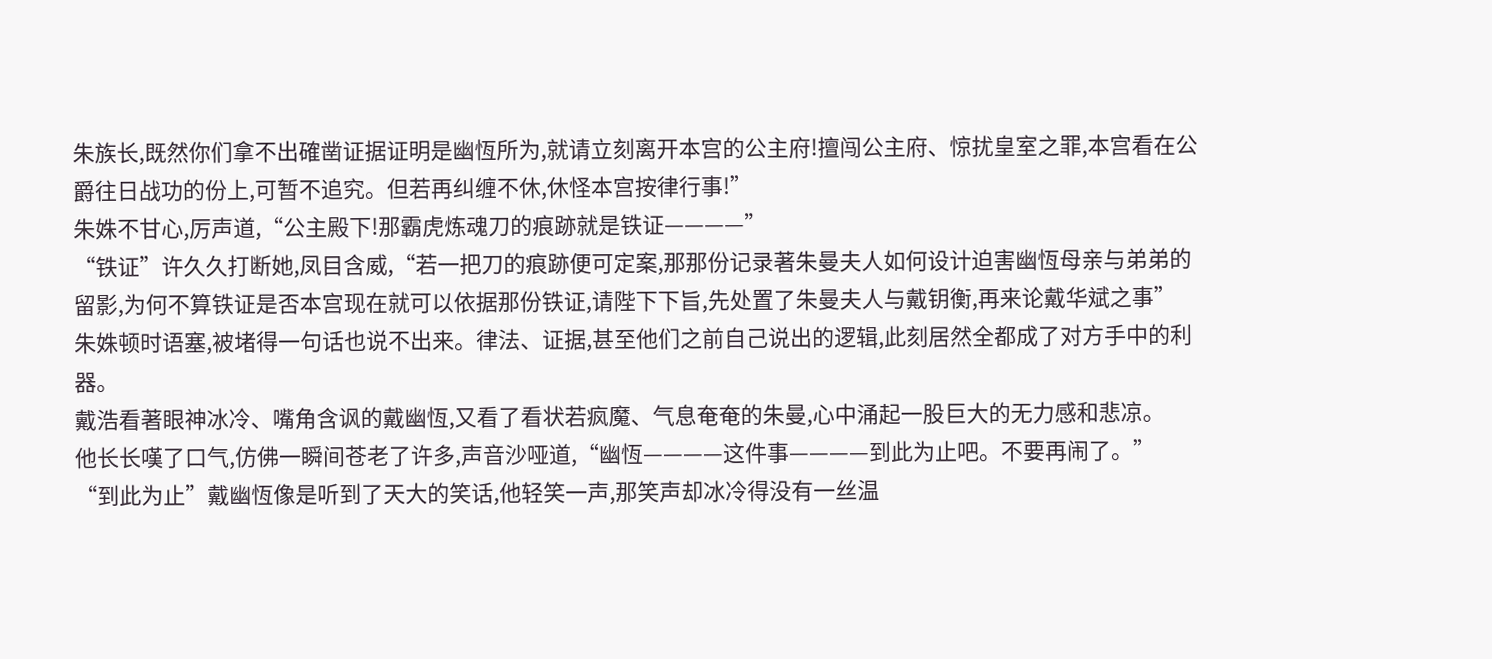朱族长,既然你们拿不出確凿证据证明是幽恆所为,就请立刻离开本宫的公主府!擅闯公主府、惊扰皇室之罪,本宫看在公爵往日战功的份上,可暂不追究。但若再纠缠不休,休怪本宫按律行事!”
朱姝不甘心,厉声道,“公主殿下!那霸虎炼魂刀的痕跡就是铁证————”
“铁证”许久久打断她,凤目含威,“若一把刀的痕跡便可定案,那那份记录著朱曼夫人如何设计迫害幽恆母亲与弟弟的留影,为何不算铁证是否本宫现在就可以依据那份铁证,请陛下下旨,先处置了朱曼夫人与戴钥衡,再来论戴华斌之事”
朱姝顿时语塞,被堵得一句话也说不出来。律法、证据,甚至他们之前自己说出的逻辑,此刻居然全都成了对方手中的利器。
戴浩看著眼神冰冷、嘴角含讽的戴幽恆,又看了看状若疯魔、气息奄奄的朱曼,心中涌起一股巨大的无力感和悲凉。
他长长嘆了口气,仿佛一瞬间苍老了许多,声音沙哑道,“幽恆————这件事————到此为止吧。不要再闹了。”
“到此为止”戴幽恆像是听到了天大的笑话,他轻笑一声,那笑声却冰冷得没有一丝温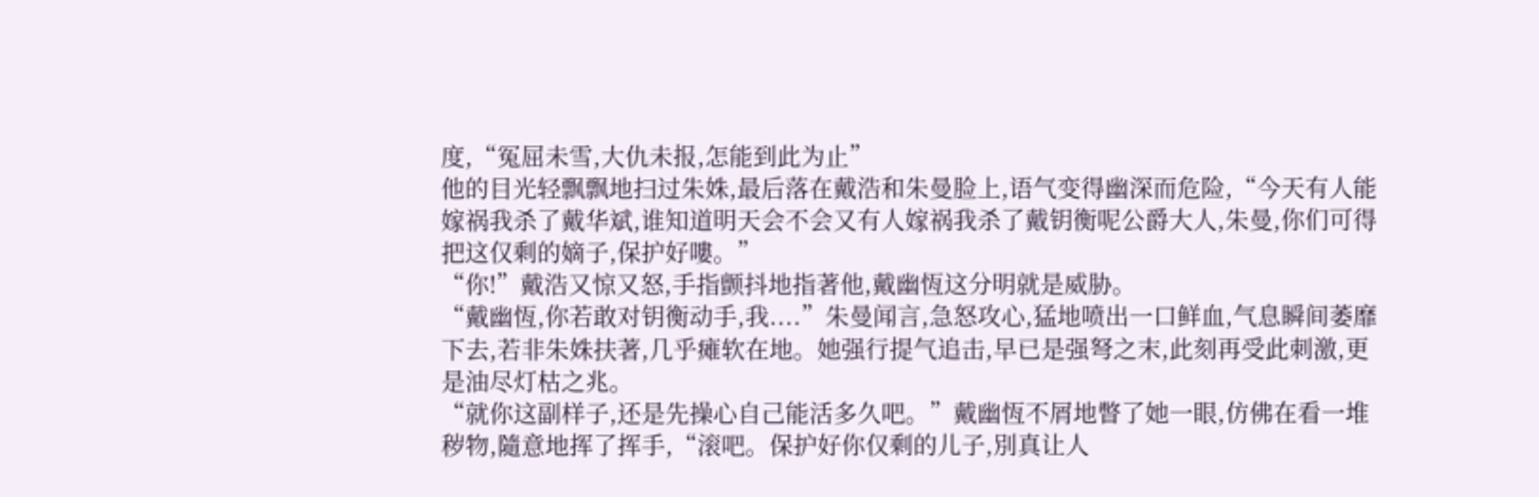度,“冤屈未雪,大仇未报,怎能到此为止”
他的目光轻飘飘地扫过朱姝,最后落在戴浩和朱曼脸上,语气变得幽深而危险,“今天有人能嫁祸我杀了戴华斌,谁知道明天会不会又有人嫁祸我杀了戴钥衡呢公爵大人,朱曼,你们可得把这仅剩的嫡子,保护好嘍。”
“你!”戴浩又惊又怒,手指颤抖地指著他,戴幽恆这分明就是威胁。
“戴幽恆,你若敢对钥衡动手,我....”朱曼闻言,急怒攻心,猛地喷出一口鲜血,气息瞬间萎靡下去,若非朱姝扶著,几乎瘫软在地。她强行提气追击,早已是强弩之末,此刻再受此刺激,更是油尽灯枯之兆。
“就你这副样子,还是先操心自己能活多久吧。”戴幽恆不屑地瞥了她一眼,仿佛在看一堆秽物,隨意地挥了挥手,“滚吧。保护好你仅剩的儿子,別真让人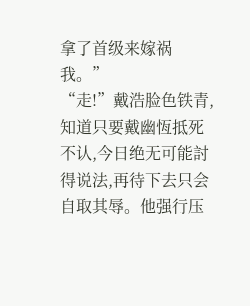拿了首级来嫁祸我。”
“走!”戴浩脸色铁青,知道只要戴幽恆抵死不认,今日绝无可能討得说法,再待下去只会自取其辱。他强行压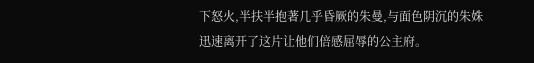下怒火,半扶半抱著几乎昏厥的朱曼,与面色阴沉的朱姝迅速离开了这片让他们倍感屈辱的公主府。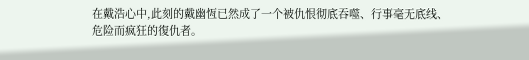在戴浩心中,此刻的戴幽恆已然成了一个被仇恨彻底吞噬、行事毫无底线、
危险而疯狂的復仇者。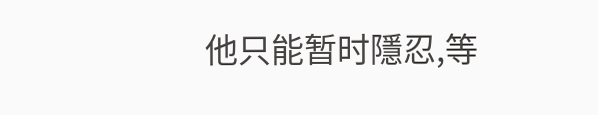他只能暂时隱忍,等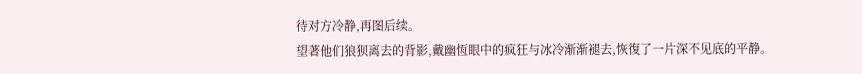待对方冷静,再图后续。
望著他们狼狈离去的背影,戴幽恆眼中的疯狂与冰冷渐渐褪去,恢復了一片深不见底的平静。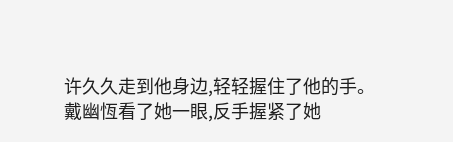许久久走到他身边,轻轻握住了他的手。
戴幽恆看了她一眼,反手握紧了她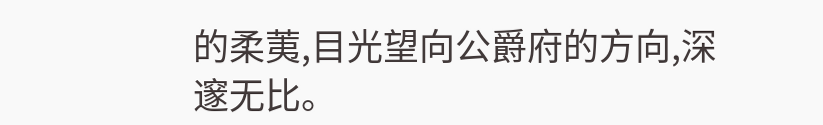的柔荑,目光望向公爵府的方向,深邃无比。